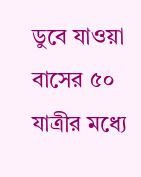ডুবে যাওয়া বাসের ৫০ যাত্রীর মধ্যে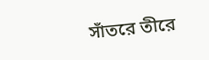সাঁতরে তীরে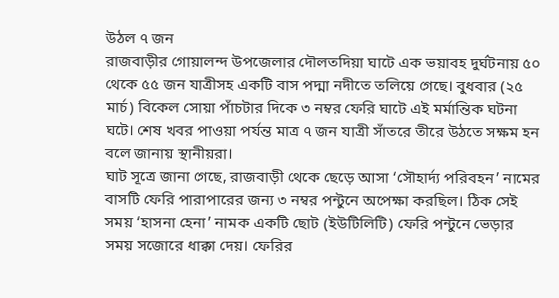উঠল ৭ জন
রাজবাড়ীর গোয়ালন্দ উপজেলার দৌলতদিয়া ঘাটে এক ভয়াবহ দুর্ঘটনায় ৫০ থেকে ৫৫ জন যাত্রীসহ একটি বাস পদ্মা নদীতে তলিয়ে গেছে। বুধবার (২৫ মার্চ) বিকেল সোয়া পাঁচটার দিকে ৩ নম্বর ফেরি ঘাটে এই মর্মান্তিক ঘটনা ঘটে। শেষ খবর পাওয়া পর্যন্ত মাত্র ৭ জন যাত্রী সাঁতরে তীরে উঠতে সক্ষম হন বলে জানায় স্থানীয়রা।
ঘাট সূত্রে জানা গেছে, রাজবাড়ী থেকে ছেড়ে আসা ‘সৌহার্দ্য পরিবহন’ নামের বাসটি ফেরি পারাপারের জন্য ৩ নম্বর পন্টুনে অপেক্ষা করছিল। ঠিক সেই সময় ‘হাসনা হেনা’ নামক একটি ছোট (ইউটিলিটি) ফেরি পন্টুনে ভেড়ার সময় সজোরে ধাক্কা দেয়। ফেরির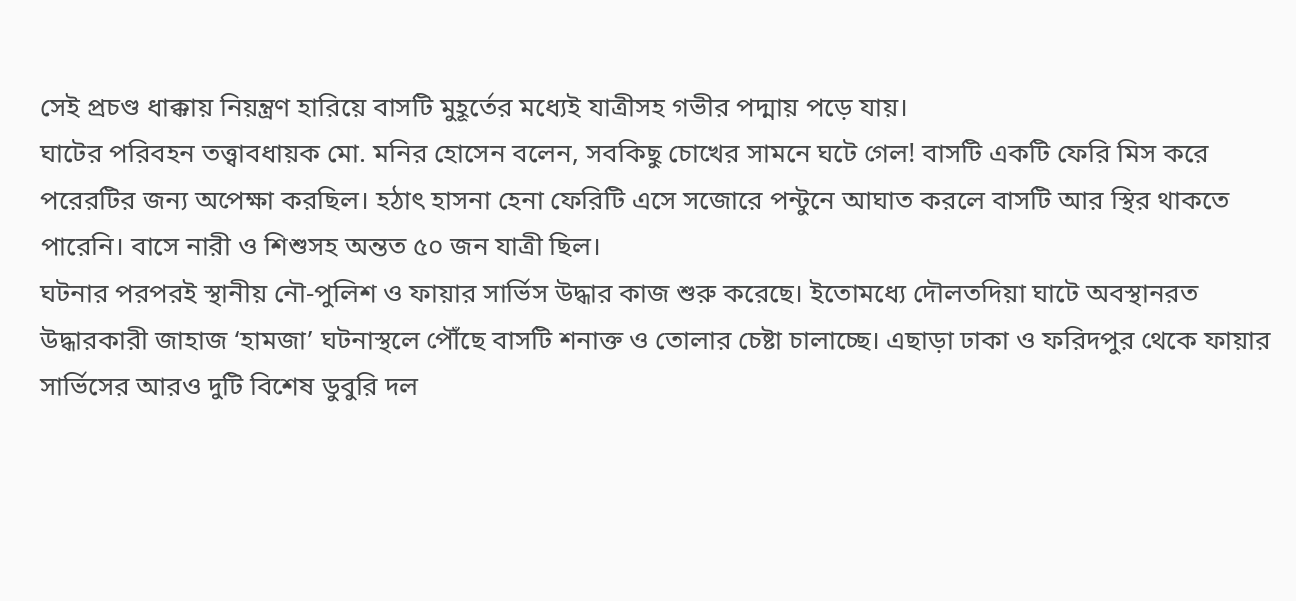সেই প্রচণ্ড ধাক্কায় নিয়ন্ত্রণ হারিয়ে বাসটি মুহূর্তের মধ্যেই যাত্রীসহ গভীর পদ্মায় পড়ে যায়।
ঘাটের পরিবহন তত্ত্বাবধায়ক মো. মনির হোসেন বলেন, সবকিছু চোখের সামনে ঘটে গেল! বাসটি একটি ফেরি মিস করে পরেরটির জন্য অপেক্ষা করছিল। হঠাৎ হাসনা হেনা ফেরিটি এসে সজোরে পন্টুনে আঘাত করলে বাসটি আর স্থির থাকতে পারেনি। বাসে নারী ও শিশুসহ অন্তত ৫০ জন যাত্রী ছিল।
ঘটনার পরপরই স্থানীয় নৌ-পুলিশ ও ফায়ার সার্ভিস উদ্ধার কাজ শুরু করেছে। ইতোমধ্যে দৌলতদিয়া ঘাটে অবস্থানরত উদ্ধারকারী জাহাজ ‘হামজা’ ঘটনাস্থলে পৌঁছে বাসটি শনাক্ত ও তোলার চেষ্টা চালাচ্ছে। এছাড়া ঢাকা ও ফরিদপুর থেকে ফায়ার সার্ভিসের আরও দুটি বিশেষ ডুবুরি দল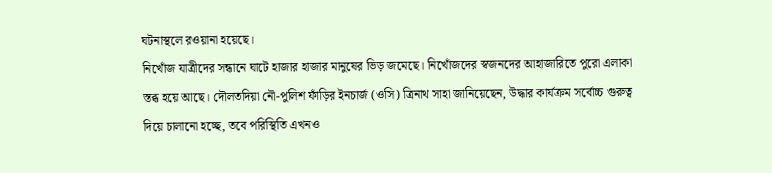ঘটনাস্থলে রওয়ানা হয়েছে।
নিখোঁজ যাত্রীদের সন্ধানে ঘাটে হাজার হাজার মানুষের ভিড় জমেছে। নিখোঁজদের স্বজনদের আহাজারিতে পুরো এলাকা স্তব্ধ হয়ে আছে। দৌলতদিয়া নৌ-পুলিশ ফাঁড়ির ইনচার্জ (ওসি) ত্রিনাথ সাহা জানিয়েছেন, উদ্ধার কার্যক্রম সর্বোচ্চ গুরুত্ব দিয়ে চালানো হচ্ছে, তবে পরিস্থিতি এখনও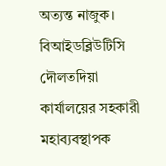অত্যন্ত নাজুক।
বিআইডব্লিউটিসি দৌলতদিয়া কার্যালয়ের সহকারী মহাব্যবস্থাপক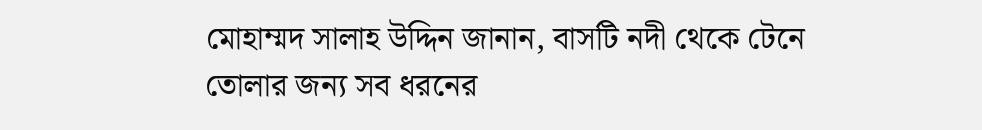মোহাম্মদ সালাহ উদ্দিন জানান, বাসটি নদী থেকে টেনে তোলার জন্য সব ধরনের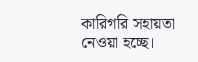কারিগরি সহায়তা নেওয়া হচ্ছে।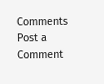Comments
Post a Comment